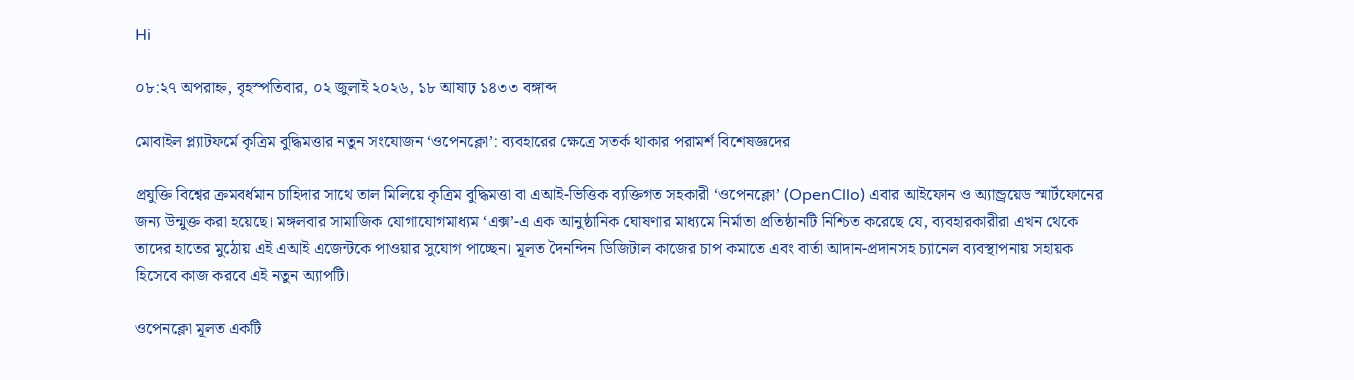Hi

০৮:২৭ অপরাহ্ন, বৃহস্পতিবার, ০২ জুলাই ২০২৬, ১৮ আষাঢ় ১৪৩৩ বঙ্গাব্দ

মোবাইল প্ল্যাটফর্মে কৃত্রিম বুদ্ধিমত্তার নতুন সংযোজন ‘ওপেনক্লো’: ব্যবহারের ক্ষেত্রে সতর্ক থাকার পরামর্শ বিশেষজ্ঞদের

প্রযুক্তি বিশ্বের ক্রমবর্ধমান চাহিদার সাথে তাল মিলিয়ে কৃত্রিম বুদ্ধিমত্তা বা এআই-ভিত্তিক ব্যক্তিগত সহকারী ‘ওপেনক্লো’ (OpenCllo) এবার আইফোন ও অ্যান্ড্রয়েড স্মার্টফোনের জন্য উন্মুক্ত করা হয়েছে। মঙ্গলবার সামাজিক যোগাযোগমাধ্যম ‘এক্স’-এ এক আনুষ্ঠানিক ঘোষণার মাধ্যমে নির্মাতা প্রতিষ্ঠানটি নিশ্চিত করেছে যে, ব্যবহারকারীরা এখন থেকে তাদের হাতের মুঠোয় এই এআই এজেন্টকে পাওয়ার সুযোগ পাচ্ছেন। মূলত দৈনন্দিন ডিজিটাল কাজের চাপ কমাতে এবং বার্তা আদান-প্রদানসহ চ্যানেল ব্যবস্থাপনায় সহায়ক হিসেবে কাজ করবে এই নতুন অ্যাপটি।

ওপেনক্লো মূলত একটি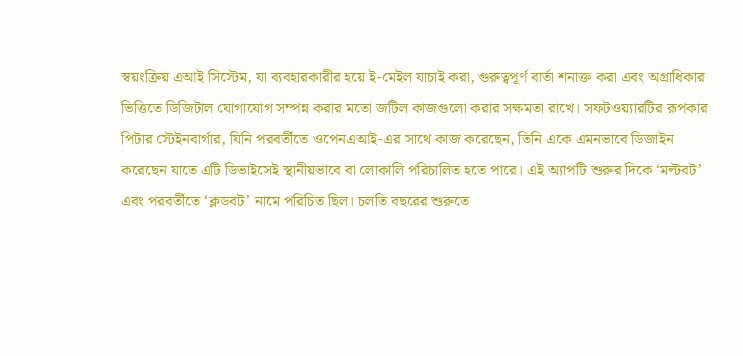স্বয়ংক্রিয় এআই সিস্টেম, যা ব্যবহারকারীর হয়ে ই-মেইল যাচাই করা, গুরুত্বপূর্ণ বার্তা শনাক্ত করা এবং অগ্রাধিকার ভিত্তিতে ডিজিটাল যোগাযোগ সম্পন্ন করার মতো জটিল কাজগুলো করার সক্ষমতা রাখে। সফটওয়্যারটির রূপকার পিটার স্টেইনবার্গার, যিনি পরবর্তীতে ওপেনএআই-এর সাথে কাজ করেছেন, তিনি একে এমনভাবে ডিজাইন করেছেন যাতে এটি ডিভাইসেই স্থানীয়ভাবে বা লোকালি পরিচালিত হতে পারে। এই অ্যাপটি শুরুর দিকে ‘মল্টবট’ এবং পরবর্তীতে ‘ক্লডবট’ নামে পরিচিত ছিল। চলতি বছরের শুরুতে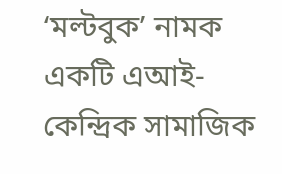‘মল্টবুক’ নামক একটি এআই-কেন্দ্রিক সামাজিক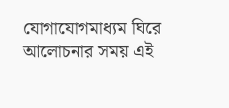যোগাযোগমাধ্যম ঘিরে আলোচনার সময় এই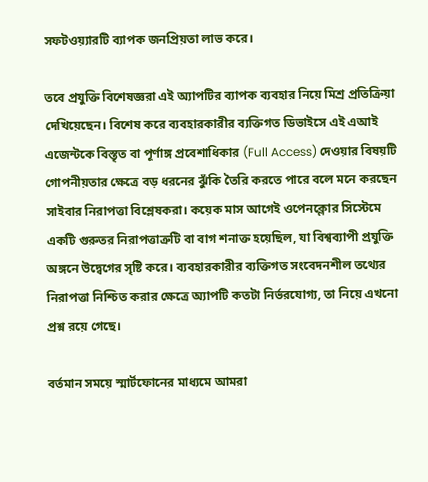সফটওয়্যারটি ব্যাপক জনপ্রিয়তা লাভ করে।

তবে প্রযুক্তি বিশেষজ্ঞরা এই অ্যাপটির ব্যাপক ব্যবহার নিয়ে মিশ্র প্রতিক্রিয়া দেখিয়েছেন। বিশেষ করে ব্যবহারকারীর ব্যক্তিগত ডিভাইসে এই এআই এজেন্টকে বিস্তৃত বা পূর্ণাঙ্গ প্রবেশাধিকার (Full Access) দেওয়ার বিষয়টি গোপনীয়তার ক্ষেত্রে বড় ধরনের ঝুঁকি তৈরি করতে পারে বলে মনে করছেন সাইবার নিরাপত্তা বিশ্লেষকরা। কয়েক মাস আগেই ওপেনক্লোর সিস্টেমে একটি গুরুতর নিরাপত্তাত্রুটি বা বাগ শনাক্ত হয়েছিল, যা বিশ্বব্যাপী প্রযুক্তি অঙ্গনে উদ্বেগের সৃষ্টি করে। ব্যবহারকারীর ব্যক্তিগত সংবেদনশীল তথ্যের নিরাপত্তা নিশ্চিত করার ক্ষেত্রে অ্যাপটি কতটা নির্ভরযোগ্য, তা নিয়ে এখনো প্রশ্ন রয়ে গেছে।

বর্তমান সময়ে স্মার্টফোনের মাধ্যমে আমরা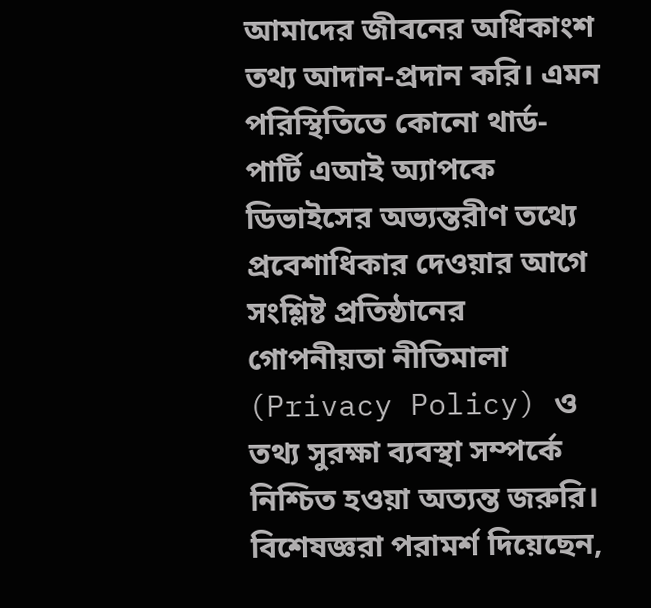আমাদের জীবনের অধিকাংশ তথ্য আদান-প্রদান করি। এমন পরিস্থিতিতে কোনো থার্ড-পার্টি এআই অ্যাপকে ডিভাইসের অভ্যন্তরীণ তথ্যে প্রবেশাধিকার দেওয়ার আগে সংশ্লিষ্ট প্রতিষ্ঠানের গোপনীয়তা নীতিমালা (Privacy Policy) ও তথ্য সুরক্ষা ব্যবস্থা সম্পর্কে নিশ্চিত হওয়া অত্যন্ত জরুরি। বিশেষজ্ঞরা পরামর্শ দিয়েছেন,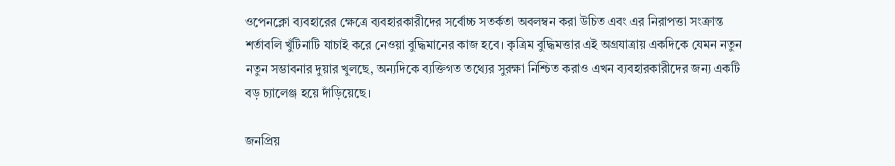ওপেনক্লো ব্যবহারের ক্ষেত্রে ব্যবহারকারীদের সর্বোচ্চ সতর্কতা অবলম্বন করা উচিত এবং এর নিরাপত্তা সংক্রান্ত শর্তাবলি খুঁটিনাটি যাচাই করে নেওয়া বুদ্ধিমানের কাজ হবে। কৃত্রিম বুদ্ধিমত্তার এই অগ্রযাত্রায় একদিকে যেমন নতুন নতুন সম্ভাবনার দুয়ার খুলছে, অন্যদিকে ব্যক্তিগত তথ্যের সুরক্ষা নিশ্চিত করাও এখন ব্যবহারকারীদের জন্য একটি বড় চ্যালেঞ্জ হয়ে দাঁড়িয়েছে।

জনপ্রিয়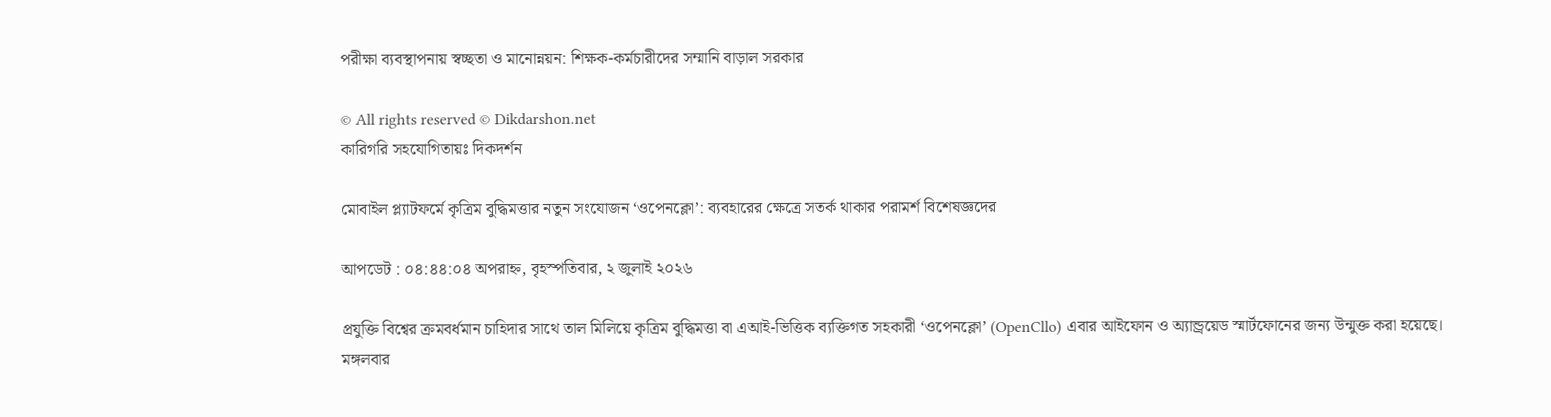পরীক্ষা ব্যবস্থাপনায় স্বচ্ছতা ও মানোন্নয়ন: শিক্ষক-কর্মচারীদের সম্মানি বাড়াল সরকার

© All rights reserved © Dikdarshon.net
কারিগরি সহযোগিতায়ঃ দিকদর্শন

মোবাইল প্ল্যাটফর্মে কৃত্রিম বুদ্ধিমত্তার নতুন সংযোজন ‘ওপেনক্লো’: ব্যবহারের ক্ষেত্রে সতর্ক থাকার পরামর্শ বিশেষজ্ঞদের

আপডেট : ০৪:৪৪:০৪ অপরাহ্ন, বৃহস্পতিবার, ২ জুলাই ২০২৬

প্রযুক্তি বিশ্বের ক্রমবর্ধমান চাহিদার সাথে তাল মিলিয়ে কৃত্রিম বুদ্ধিমত্তা বা এআই-ভিত্তিক ব্যক্তিগত সহকারী ‘ওপেনক্লো’ (OpenCllo) এবার আইফোন ও অ্যান্ড্রয়েড স্মার্টফোনের জন্য উন্মুক্ত করা হয়েছে। মঙ্গলবার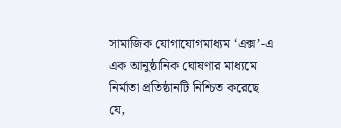সামাজিক যোগাযোগমাধ্যম ‘এক্স’-এ এক আনুষ্ঠানিক ঘোষণার মাধ্যমে নির্মাতা প্রতিষ্ঠানটি নিশ্চিত করেছে যে,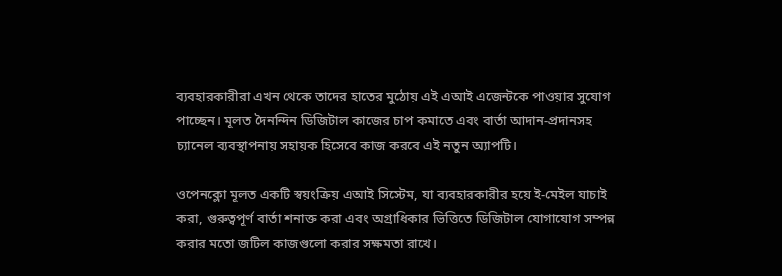ব্যবহারকারীরা এখন থেকে তাদের হাতের মুঠোয় এই এআই এজেন্টকে পাওয়ার সুযোগ পাচ্ছেন। মূলত দৈনন্দিন ডিজিটাল কাজের চাপ কমাতে এবং বার্তা আদান-প্রদানসহ চ্যানেল ব্যবস্থাপনায় সহায়ক হিসেবে কাজ করবে এই নতুন অ্যাপটি।

ওপেনক্লো মূলত একটি স্বয়ংক্রিয় এআই সিস্টেম, যা ব্যবহারকারীর হয়ে ই-মেইল যাচাই করা, গুরুত্বপূর্ণ বার্তা শনাক্ত করা এবং অগ্রাধিকার ভিত্তিতে ডিজিটাল যোগাযোগ সম্পন্ন করার মতো জটিল কাজগুলো করার সক্ষমতা রাখে।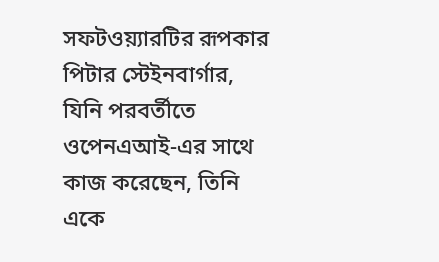সফটওয়্যারটির রূপকার পিটার স্টেইনবার্গার, যিনি পরবর্তীতে ওপেনএআই-এর সাথে কাজ করেছেন, তিনি একে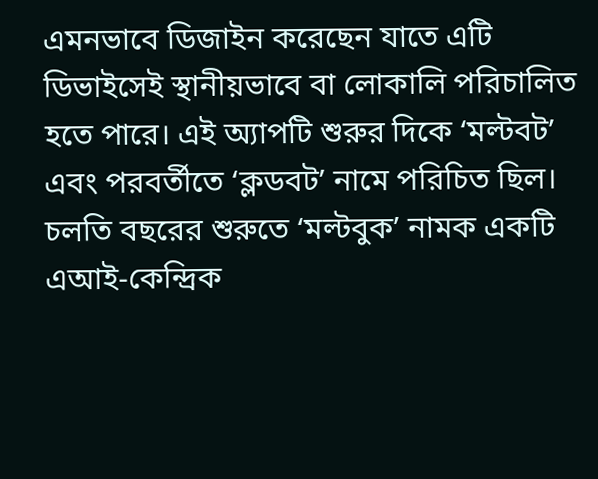এমনভাবে ডিজাইন করেছেন যাতে এটি ডিভাইসেই স্থানীয়ভাবে বা লোকালি পরিচালিত হতে পারে। এই অ্যাপটি শুরুর দিকে ‘মল্টবট’ এবং পরবর্তীতে ‘ক্লডবট’ নামে পরিচিত ছিল। চলতি বছরের শুরুতে ‘মল্টবুক’ নামক একটি এআই-কেন্দ্রিক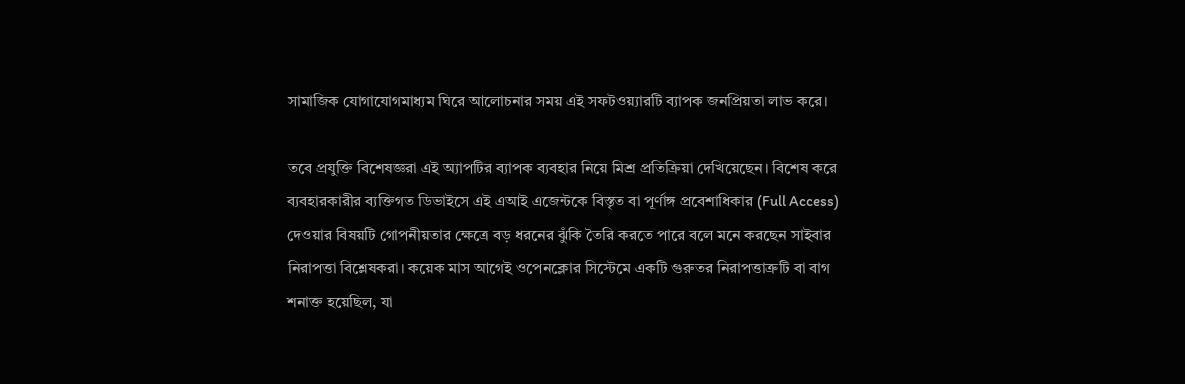সামাজিক যোগাযোগমাধ্যম ঘিরে আলোচনার সময় এই সফটওয়্যারটি ব্যাপক জনপ্রিয়তা লাভ করে।

তবে প্রযুক্তি বিশেষজ্ঞরা এই অ্যাপটির ব্যাপক ব্যবহার নিয়ে মিশ্র প্রতিক্রিয়া দেখিয়েছেন। বিশেষ করে ব্যবহারকারীর ব্যক্তিগত ডিভাইসে এই এআই এজেন্টকে বিস্তৃত বা পূর্ণাঙ্গ প্রবেশাধিকার (Full Access) দেওয়ার বিষয়টি গোপনীয়তার ক্ষেত্রে বড় ধরনের ঝুঁকি তৈরি করতে পারে বলে মনে করছেন সাইবার নিরাপত্তা বিশ্লেষকরা। কয়েক মাস আগেই ওপেনক্লোর সিস্টেমে একটি গুরুতর নিরাপত্তাত্রুটি বা বাগ শনাক্ত হয়েছিল, যা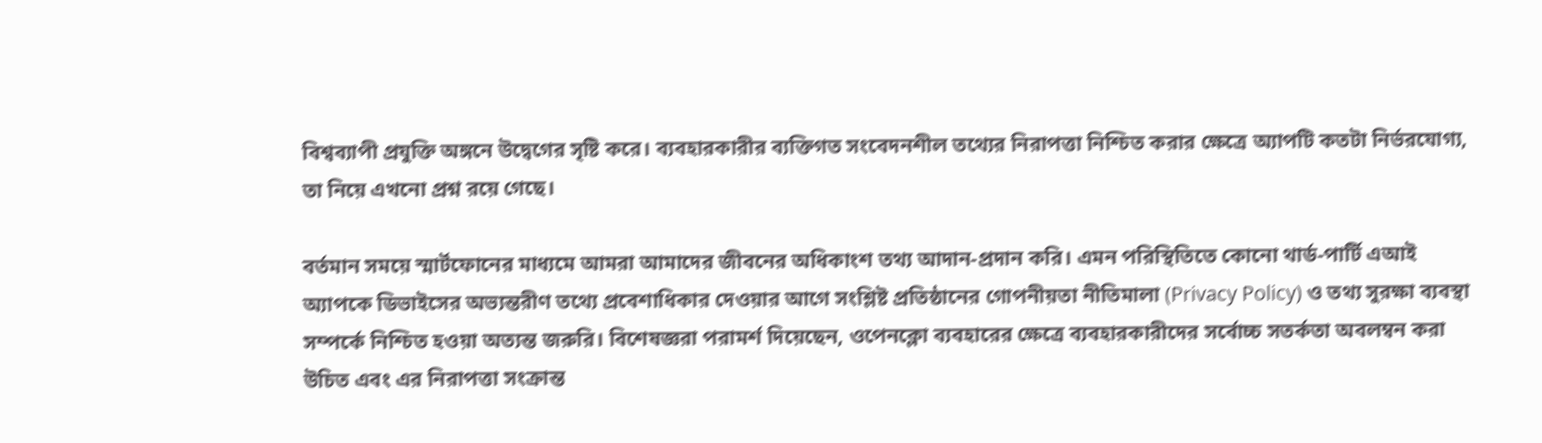বিশ্বব্যাপী প্রযুক্তি অঙ্গনে উদ্বেগের সৃষ্টি করে। ব্যবহারকারীর ব্যক্তিগত সংবেদনশীল তথ্যের নিরাপত্তা নিশ্চিত করার ক্ষেত্রে অ্যাপটি কতটা নির্ভরযোগ্য, তা নিয়ে এখনো প্রশ্ন রয়ে গেছে।

বর্তমান সময়ে স্মার্টফোনের মাধ্যমে আমরা আমাদের জীবনের অধিকাংশ তথ্য আদান-প্রদান করি। এমন পরিস্থিতিতে কোনো থার্ড-পার্টি এআই অ্যাপকে ডিভাইসের অভ্যন্তরীণ তথ্যে প্রবেশাধিকার দেওয়ার আগে সংশ্লিষ্ট প্রতিষ্ঠানের গোপনীয়তা নীতিমালা (Privacy Policy) ও তথ্য সুরক্ষা ব্যবস্থা সম্পর্কে নিশ্চিত হওয়া অত্যন্ত জরুরি। বিশেষজ্ঞরা পরামর্শ দিয়েছেন, ওপেনক্লো ব্যবহারের ক্ষেত্রে ব্যবহারকারীদের সর্বোচ্চ সতর্কতা অবলম্বন করা উচিত এবং এর নিরাপত্তা সংক্রান্ত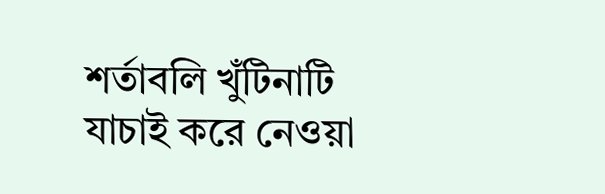শর্তাবলি খুঁটিনাটি যাচাই করে নেওয়া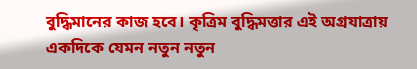বুদ্ধিমানের কাজ হবে। কৃত্রিম বুদ্ধিমত্তার এই অগ্রযাত্রায় একদিকে যেমন নতুন নতুন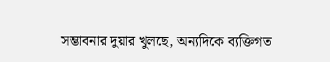সম্ভাবনার দুয়ার খুলছে, অন্যদিকে ব্যক্তিগত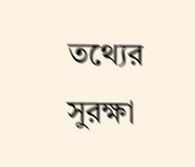তথ্যের সুরক্ষা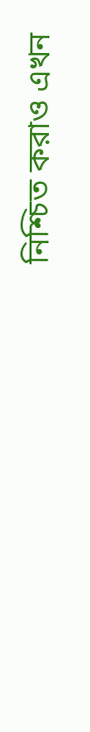নিশ্চিত করাও এখন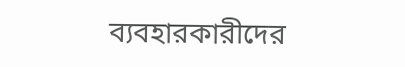ব্যবহারকারীদের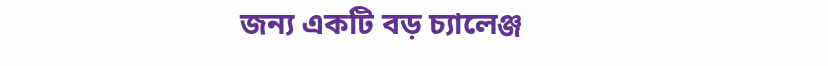জন্য একটি বড় চ্যালেঞ্জ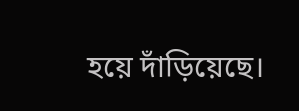হয়ে দাঁড়িয়েছে।